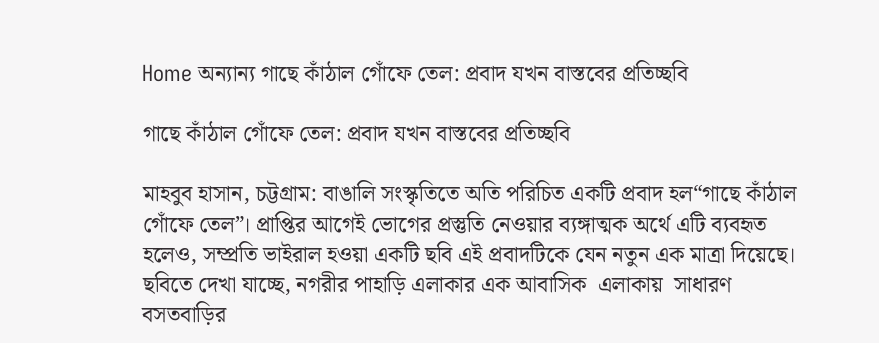Home অন্যান্য গাছে কাঁঠাল গোঁফে তেল: প্রবাদ যখন বাস্তবের প্রতিচ্ছবি

গাছে কাঁঠাল গোঁফে তেল: প্রবাদ যখন বাস্তবের প্রতিচ্ছবি

মাহবুব হাসান, চট্টগ্রাম: বাঙালি সংস্কৃতিতে অতি পরিচিত একটি প্রবাদ হল“গাছে কাঁঠাল গোঁফে তেল”। প্রাপ্তির আগেই ভোগের প্রস্তুতি নেওয়ার ব্যঙ্গাত্মক অর্থে এটি ব্যবহৃত হলেও, সম্প্রতি ভাইরাল হওয়া একটি ছবি এই প্রবাদটিকে যেন নতুন এক মাত্রা দিয়েছে।
ছবিতে দেখা যাচ্ছে, নগরীর পাহাড়ি এলাকার এক আবাসিক  এলাকায়  সাধারণ বসতবাড়ির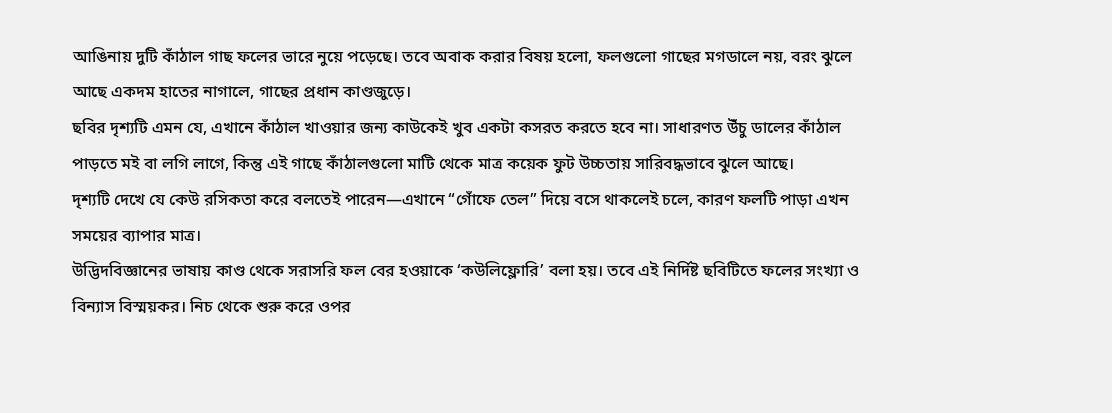আঙিনায় দুটি কাঁঠাল গাছ ফলের ভারে নুয়ে পড়েছে। তবে অবাক করার বিষয় হলো, ফলগুলো গাছের মগডালে নয়, বরং ঝুলে আছে একদম হাতের নাগালে, গাছের প্রধান কাণ্ডজুড়ে।
ছবির দৃশ্যটি এমন যে, এখানে কাঁঠাল খাওয়ার জন্য কাউকেই খুব একটা কসরত করতে হবে না। সাধারণত উঁচু ডালের কাঁঠাল পাড়তে মই বা লগি লাগে, কিন্তু এই গাছে কাঁঠালগুলো মাটি থেকে মাত্র কয়েক ফুট উচ্চতায় সারিবদ্ধভাবে ঝুলে আছে।
দৃশ্যটি দেখে যে কেউ রসিকতা করে বলতেই পারেন—এখানে “গোঁফে তেল” দিয়ে বসে থাকলেই চলে, কারণ ফলটি পাড়া এখন সময়ের ব্যাপার মাত্র।
উদ্ভিদবিজ্ঞানের ভাষায় কাণ্ড থেকে সরাসরি ফল বের হওয়াকে ‘কউলিফ্লোরি’ বলা হয়। তবে এই নির্দিষ্ট ছবিটিতে ফলের সংখ্যা ও বিন্যাস বিস্ময়কর। নিচ থেকে শুরু করে ওপর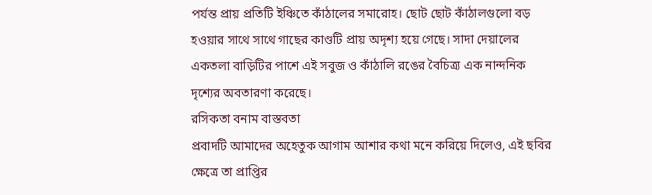পর্যন্ত প্রায় প্রতিটি ইঞ্চিতে কাঁঠালের সমারোহ। ছোট ছোট কাঁঠালগুলো বড় হওয়ার সাথে সাথে গাছের কাণ্ডটি প্রায় অদৃশ্য হয়ে গেছে। সাদা দেয়ালের একতলা বাড়িটির পাশে এই সবুজ ও কাঁঠালি রঙের বৈচিত্র্য এক নান্দনিক দৃশ্যের অবতারণা করেছে।
রসিকতা বনাম বাস্তবতা
প্রবাদটি আমাদের অহেতুক আগাম আশার কথা মনে করিয়ে দিলেও, এই ছবির ক্ষেত্রে তা প্রাপ্তির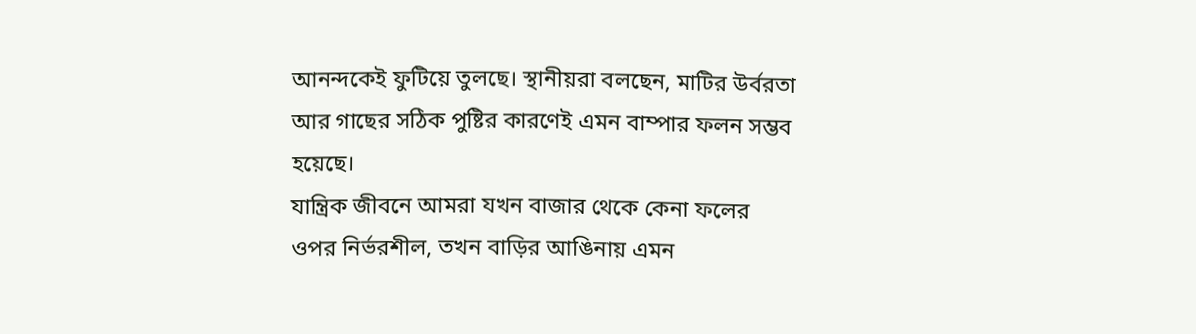আনন্দকেই ফুটিয়ে তুলছে। স্থানীয়রা বলছেন, মাটির উর্বরতা আর গাছের সঠিক পুষ্টির কারণেই এমন বাম্পার ফলন সম্ভব হয়েছে।
যান্ত্রিক জীবনে আমরা যখন বাজার থেকে কেনা ফলের ওপর নির্ভরশীল, তখন বাড়ির আঙিনায় এমন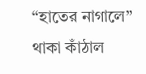“হাতের নাগালে” থাকা কাঁঠাল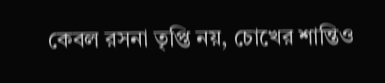কেবল রসনা তৃপ্তি নয়, চোখের শান্তিও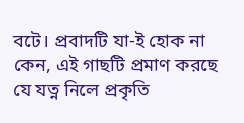বটে। প্রবাদটি যা-ই হোক না কেন, এই গাছটি প্রমাণ করছে যে যত্ন নিলে প্রকৃতি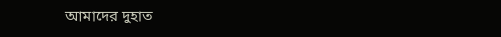আমাদের দুহাত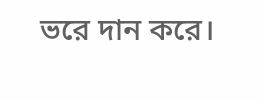ভরে দান করে।